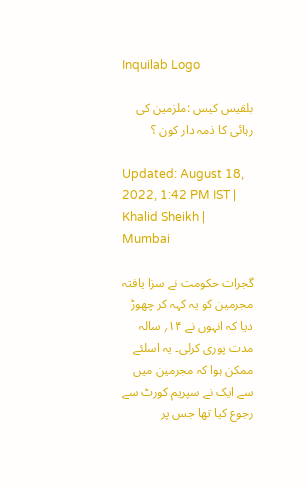Inquilab Logo

بلقیس کیس :ملزمین کی رہائی کا ذمہ دار کون ؟

Updated: August 18, 2022, 1:42 PM IST | Khalid Sheikh | Mumbai

گجرات حکومت نے سزا یافتہ مجرمین کو یہ کہہ کر چھوڑ دیا کہ انہوں نے ۱۴؍ سالہ مدت پوری کرلی۔ یہ اسلئے ممکن ہوا کہ مجرمین میں سے ایک نے سپریم کورٹ سے رجوع کیا تھا جس پر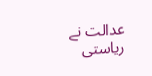عدالت نے ریاستی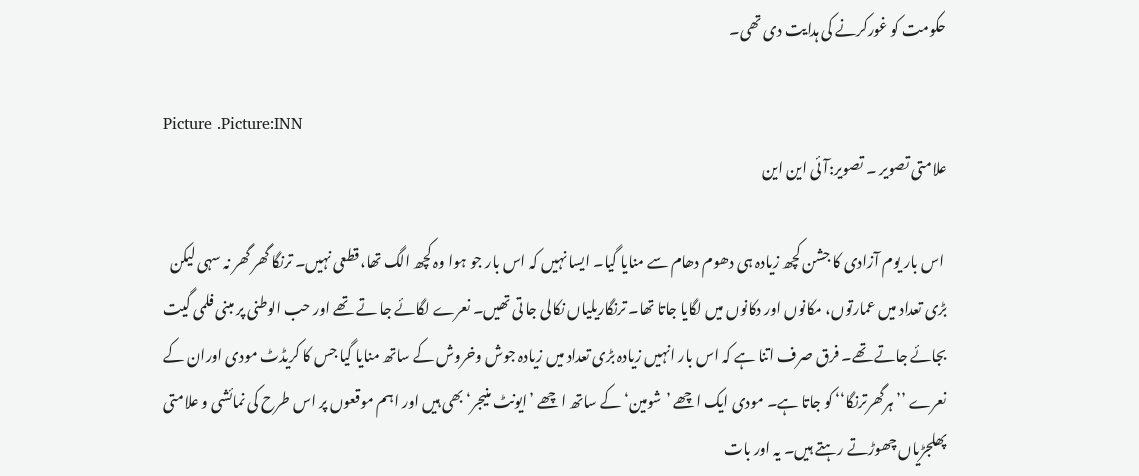حکومت کو غورکرنے کی ہدایت دی تھی۔

Picture .Picture:INN
علامتی تصویر ۔ تصویر:آئی این این

 اس بار یوم آزادی کا جشن کچھ زیادہ ہی دھوم دھام سے منایا گیا۔ ایسا نہیں کہ اس بار جو ہوا وہ کچھ الگ تھا، قطعی نہیں۔ ترنگا گھر گھر نہ سہی لیکن بڑی تعداد میں عمارتوں، مکانوں اور دکانوں میں لگایا جاتا تھا۔ ترنگاریلیاں نکالی جا تی تھیں۔ نعرے لگائے جا تے تھے اور حب الوطنی پر مبنی فلمی گیت بجائے جاتے تھے۔ فرق صرف اتنا ہے کہ اس بار انہیں زیادہ بڑی تعداد میں زیادہ جوش وخروش کے ساتھ منایا گیا جس کا کریڈٹ مودی اوران کے نعرے ’’ ہرگھرترنگا‘‘ کو جاتا ہے۔ مودی ایک اچھے ’شومین‘ کے ساتھ ا چھے ’ایونٹ منیجر‘ بھی ہیں اور اہم موقعوں پر اس طرح کی نمائشی و علامتی پھلجڑیاں چھوڑتے رہتے ہیں۔ یہ اور بات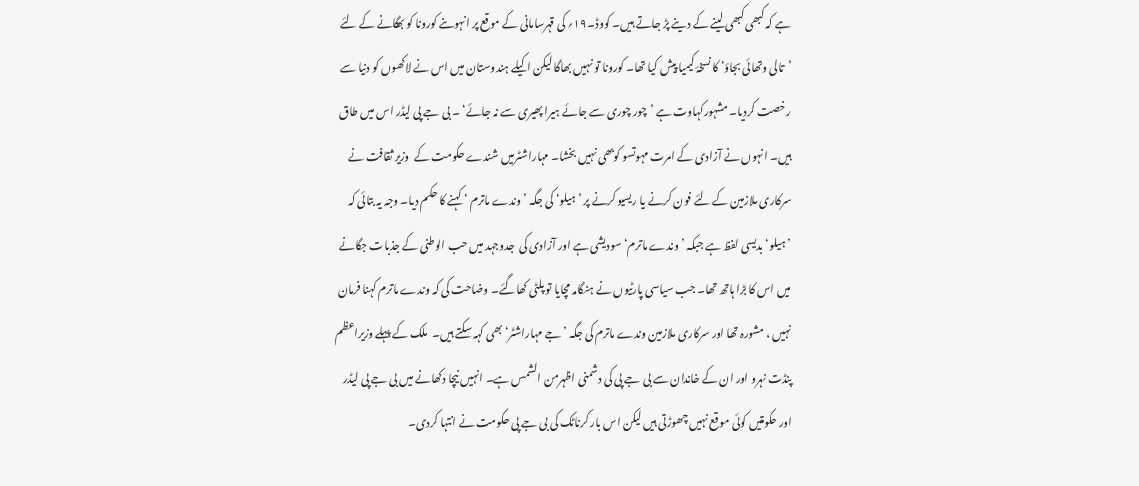ہے کہ کبھی کبھی لینے کے دینے پڑ جاتے ہیں۔ کووڈ۔۱۹؍ کی قہرسامانی کے موقع پر انہوںنے کورونا کو بھگانے کے لئے ’تالی وتھائی بجاؤ‘ کا نسخۂ کیمیا پیش کیا تھا۔ کورونا تو نہیں بھاگا لیکن اکیلے ہندوستان میں اس نے لاکھوں کو دنیا سے رخصت کردیا۔ مشہورکہاوت ہے ’چور چوری سے جائے ہیرا پھیری سے نہ جائے‘ ۔ بی جے پی لیڈر اس میں طاق  ہیں۔ انہوں نے آزادی کے امرت مہوتسو کوبھی نہیں بخشا۔ مہاراشٹرمیں شندے حکومت کے  وزیر ثقافت نے سرکاری ملازمین کے لئے فون کرنے یا ریسیو کرنے پر ’ہیلو‘ کی جگہ ’وندے ماترم ‘ کہنے کا حکم دیا۔ وجہ یہ بتائی کہ ’ہیلو‘ بدیسی لفظ ہے جبکہ ’وندے ماترم‘ سودیشی ہے اور آزادی کی  جدوجہد میں حب الوطنی کے جذبات جگانے میں اس کا بڑا ہاتھ تھا۔ جب سیاسی پارٹیوں نے ہنگامہ مچایا تو پلٹی کھاگئے۔ وضاحت کی کہ وندے ماترم کہنا فرمان نہیں ، مشورہ تھا اور سرکاری ملازمین وندے ماترم کی جگہ ’جے مہاراشٹر‘ بھی کہہ سکتے ہیں۔  ملک کے پہلے وزیراعظم پنڈت نہرو اور ان کے خاندان سے بی جے پی کی دشمنی اظہرمن الشمس ہے۔ انہیں نیچا دکھانے میں بی جے پی لیڈر اور حکومتیں کوئی موقع نہیں چھوڑتی ہیں لیکن اس بار کرناٹک کی بی جے پی حکومت نے انتہا کردی۔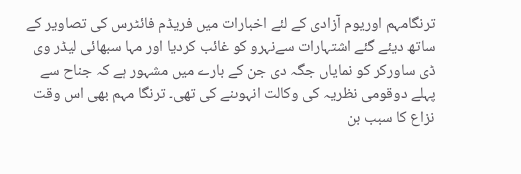ترنگامہم اوریوم آزادی کے لئے اخبارات میں فریڈم فائٹرس کی تصاویر کے ساتھ دیئے گئے اشتہارات سےنہرو کو غائب کردیا اور مہا سبھائی لیڈر وی ڈی ساورکر کو نمایاں جگہ دی جن کے بارے میں مشہور ہے کہ جناح سے پہلے دوقومی نظریہ کی وکالت انہوںنے کی تھی۔ ترنگا مہم بھی اس وقت نزاع کا سبب بن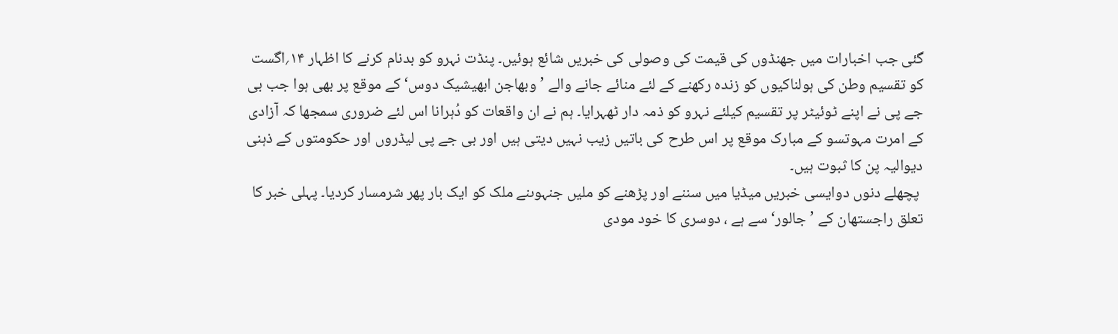گئی جب اخبارات میں جھنڈوں کی قیمت کی وصولی کی خبریں شائع ہوئیں۔ پنڈت نہرو کو بدنام کرنے کا اظہار ۱۴؍اگست کو تقسیم وطن کی ہولناکیوں کو زندہ رکھنے کے لئے منائے جانے والے ’وبھاجن ابھیشیک دوس‘ کے موقع پر بھی ہوا جب بی جے پی نے اپنے ٹوئیٹر پر تقسیم کیلئے نہرو کو ذمہ دار ٹھہرایا۔ ہم نے ان واقعات کو دُہرانا اس لئے ضروری سمجھا کہ آزادی کے امرت مہوتسو کے مبارک موقع پر اس طرح کی باتیں زیب نہیں دیتی ہیں اور بی جے پی لیڈروں اور حکومتوں کے ذہنی دیوالیہ پن کا ثبوت ہیں۔
 پچھلے دنوں دوایسی خبریں میڈیا میں سننے اور پڑھنے کو ملیں جنہوںنے ملک کو ایک بار پھر شرمسار کردیا۔ پہلی خبر کا تعلق راجستھان کے ’جالور‘ سے ہے ، دوسری کا خود مودی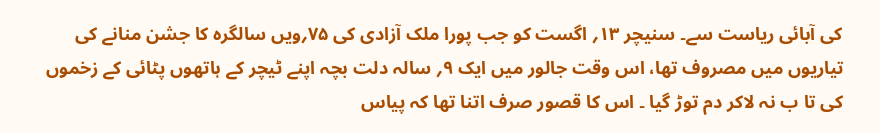کی آبائی ریاست سے۔ سنیچر ۱۳؍ اگست کو جب پورا ملک آزادی کی ۷۵؍ویں سالگرہ کا جشن منانے کی تیاریوں میں مصروف تھا، اس وقت جالور میں ایک ۹؍ سالہ دلت بچہ اپنے ٹیچر کے ہاتھوں پٹائی کے زخموں کی تا ب نہ لاکر دم توڑ گیا ۔ اس کا قصور صرف اتنا تھا کہ پیاس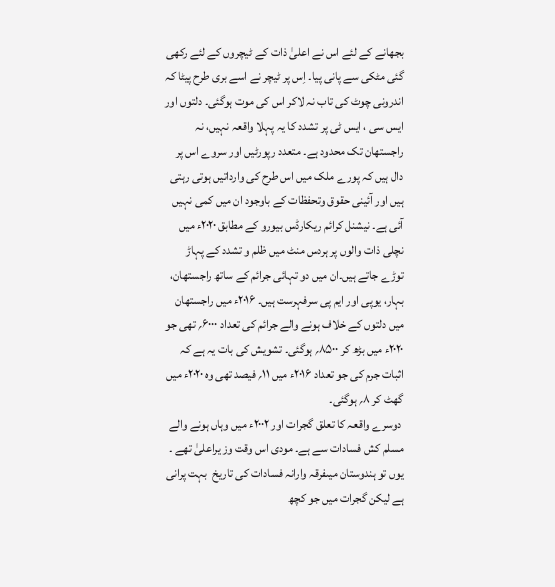بجھانے کے لئے اس نے اعلیٰ ذات کے ٹیچروں کے لئے رکھی گئی مٹکی سے پانی پیا۔ اِس پر ٹیچر نے اسے بری طرح پیٹا کہ اندرونی چوٹ کی تاب نہ لاکر اس کی موت ہوگئی۔ دلتوں اور ایس سی ، ایس ٹی پر تشدد کا یہ پہلا واقعہ نہیں، نہ راجستھان تک محدود ہے۔ متعدد رپورٹیں اور سروے اس پر دال ہیں کہ پورے ملک میں اس طرح کی وارداتیں ہوتی رہتی ہیں اور آئینی حقوق وتحفظات کے باوجود ان میں کمی نہیں آئی ہے۔ نیشنل کرائم ریکارڈس بیورو کے مطابق ۲۰۲۰ء میں نچلی ذات والوں پر ہردس منٹ میں ظلم و تشدد کے پہاڑ توڑے جاتے ہیں۔ان میں دو تہائی جرائم کے ساتھ راجستھان، بہار، یوپی اور ایم پی سرفہرست ہیں۔ ۲۰۱۶ء میں راجستھان میں دلتوں کے خلاف ہونے والے جرائم کی تعداد ۶۰۰۰؍ تھی جو ۲۰۲۰ء میں بڑھ کر ۸۵۰۰؍ ہوگئی۔ تشویش کی بات یہ ہے کہ اثبات جرم کی جو تعداد ۲۰۱۶ء میں ۱۱؍ فیصد تھی وہ ۲۰۲۰ء میں گھٹ کر ۸؍ ہوگئی۔
 دوسرے واقعہ کا تعلق گجرات اور ۲۰۰۲ء میں وہاں ہونے والے مسلم کش فسادات سے ہے۔ مودی اس وقت وز یراعلیٰ تھے ۔ یوں تو ہندوستان میںفرقہ وارانہ فسادات کی تاریخ  بہت پرانی ہے لیکن گجرات میں جو کچھ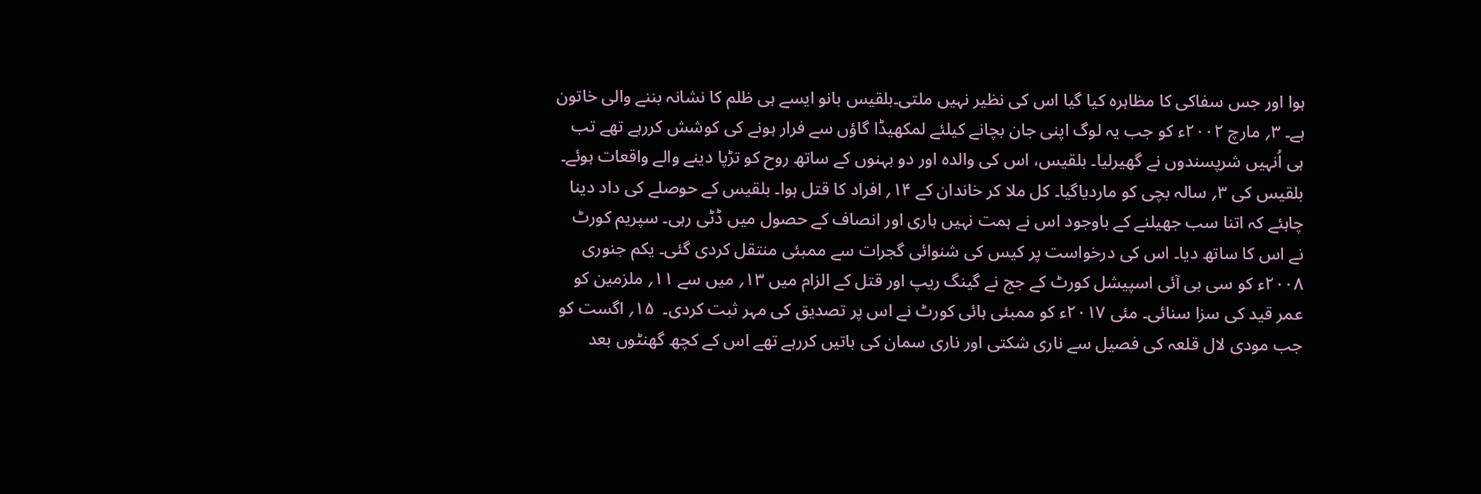ہوا اور جس سفاکی کا مظاہرہ کیا گیا اس کی نظیر نہیں ملتی۔بلقیس بانو ایسے ہی ظلم کا نشانہ بننے والی خاتون ہے۔ ۳؍ مارچ ۲۰۰۲ء کو جب یہ لوگ اپنی جان بچانے کیلئے لمکھیڈا گاؤں سے فرار ہونے کی کوشش کررہے تھے تب ہی اُنہیں شرپسندوں نے گھیرلیا۔ بلقیس، اس کی والدہ اور دو بہنوں کے ساتھ روح کو تڑپا دینے والے واقعات ہوئے۔ بلقیس کی ۳؍ سالہ بچی کو ماردیاگیا۔ کل ملا کر خاندان کے ۱۴؍ افراد کا قتل ہوا۔ بلقیس کے حوصلے کی داد دینا چاہئے کہ اتنا سب جھیلنے کے باوجود اس نے ہمت نہیں ہاری اور انصاف کے حصول میں ڈٹی رہی۔ سپریم کورٹ نے اس کا ساتھ دیا۔ اس کی درخواست پر کیس کی شنوائی گجرات سے ممبئی منتقل کردی گئی۔ یکم جنوری ۲۰۰۸ء کو سی بی آئی اسپیشل کورٹ کے جج نے گینگ ریپ اور قتل کے الزام میں ۱۳؍ میں سے ۱۱؍ ملزمین کو عمر قید کی سزا سنائی۔ مئی ۲۰۱۷ء کو ممبئی ہائی کورٹ نے اس پر تصدیق کی مہر ثبت کردی۔  ۱۵؍ اگست کو جب مودی لال قلعہ کی فصیل سے ناری شکتی اور ناری سمان کی باتیں کررہے تھے اس کے کچھ گھنٹوں بعد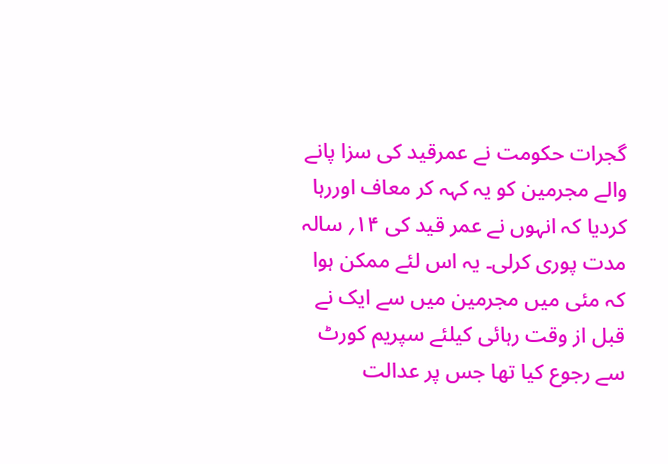گجرات حکومت نے عمرقید کی سزا پانے والے مجرمین کو یہ کہہ کر معاف اوررہا کردیا کہ انہوں نے عمر قید کی ۱۴؍ سالہ مدت پوری کرلی۔ یہ اس لئے ممکن ہوا کہ مئی میں مجرمین میں سے ایک نے قبل از وقت رہائی کیلئے سپریم کورٹ سے رجوع کیا تھا جس پر عدالت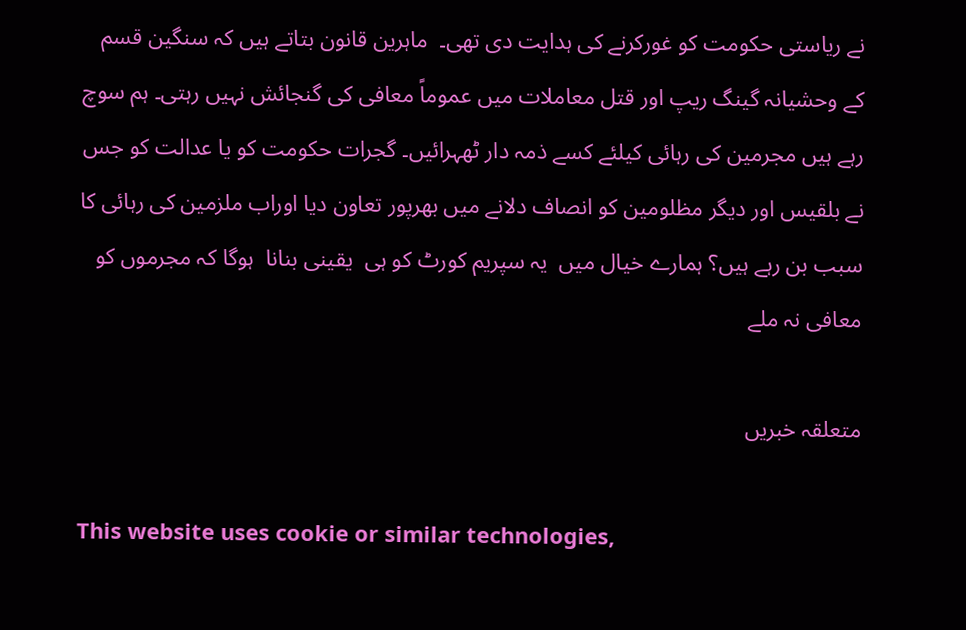نے ریاستی حکومت کو غورکرنے کی ہدایت دی تھی۔  ماہرین قانون بتاتے ہیں کہ سنگین قسم کے وحشیانہ گینگ ریپ اور قتل معاملات میں عموماً معافی کی گنجائش نہیں رہتی۔ ہم سوچ رہے ہیں مجرمین کی رہائی کیلئے کسے ذمہ دار ٹھہرائیں۔ گجرات حکومت کو یا عدالت کو جس نے بلقیس اور دیگر مظلومین کو انصاف دلانے میں بھرپور تعاون دیا اوراب ملزمین کی رہائی کا سبب بن رہے ہیں؟ ہمارے خیال میں  یہ سپریم کورٹ کو ہی  یقینی بنانا  ہوگا کہ مجرموں کو معافی نہ ملے

متعلقہ خبریں

This website uses cookie or similar technologies,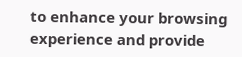to enhance your browsing experience and provide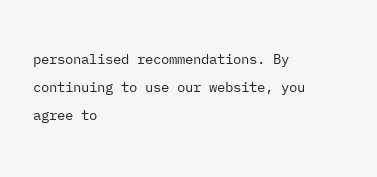personalised recommendations. By continuing to use our website, you agree to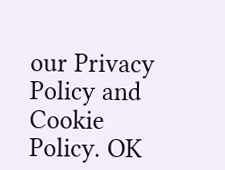our Privacy Policy and Cookie Policy. OK